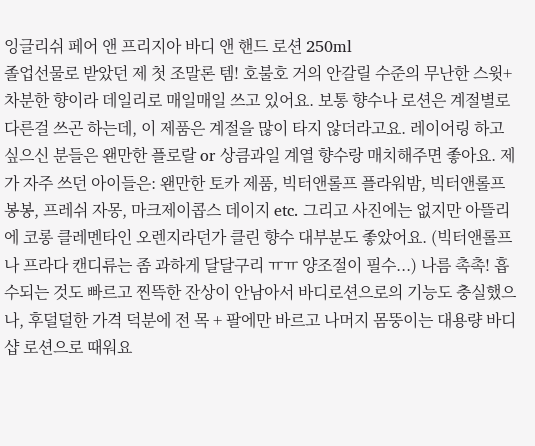잉글리쉬 페어 앤 프리지아 바디 앤 핸드 로션 250ml
졸업선물로 받았던 제 첫 조말론 템! 호불호 거의 안갈릴 수준의 무난한 스윗+차분한 향이라 데일리로 매일매일 쓰고 있어요. 보통 향수나 로션은 계절별로 다른걸 쓰곤 하는데, 이 제품은 계절을 많이 타지 않더라고요. 레이어링 하고 싶으신 분들은 왠만한 플로랄 or 상큼과일 계열 향수랑 매치해주면 좋아요. 제가 자주 쓰던 아이들은: 왠만한 토카 제품, 빅터앤롤프 플라워밤, 빅터앤롤프 봉봉, 프레쉬 자몽, 마크제이콥스 데이지 etc. 그리고 사진에는 없지만 아뜰리에 코롱 클레멘타인 오렌지라던가 클린 향수 대부분도 좋았어요. (빅터앤롤프나 프라다 캔디류는 좀 과하게 달달구리 ㅠㅠ 양조절이 필수...) 나름 촉촉! 흡수되는 것도 빠르고 찐뜩한 잔상이 안남아서 바디로션으로의 기능도 충실했으나, 후덜덜한 가격 덕분에 전 목 + 팔에만 바르고 나머지 몸뚱이는 대용량 바디샵 로션으로 때워요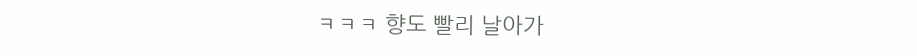ㅋㅋㅋ 향도 빨리 날아가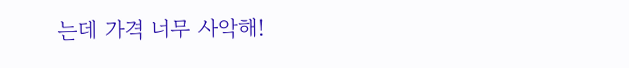는데 가격 너무 사악해!